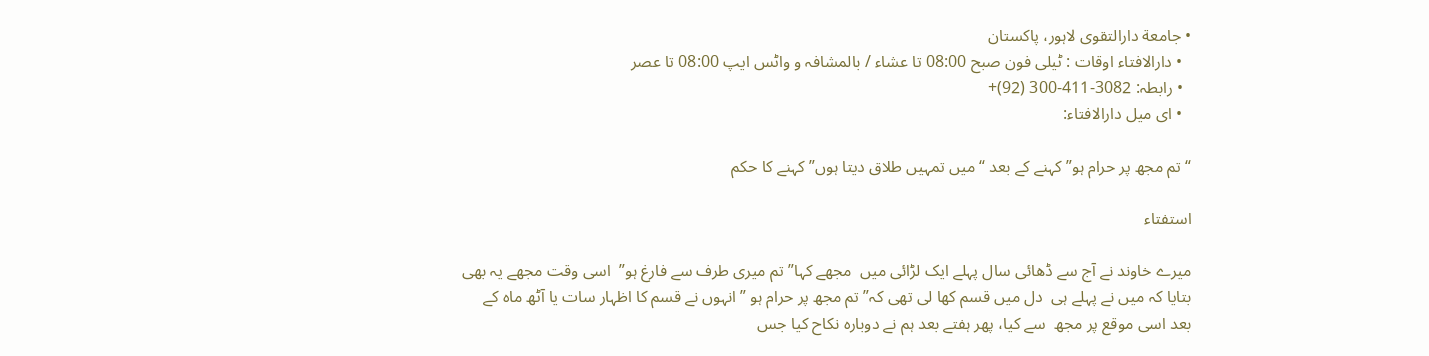• جامعة دارالتقوی لاہور، پاکستان
  • دارالافتاء اوقات : ٹیلی فون صبح 08:00 تا عشاء / بالمشافہ و واٹس ایپ 08:00 تا عصر
  • رابطہ: 3082-411-300 (92)+
  • ای میل دارالافتاء:

“تم مجھ پر حرام ہو” کہنے کے بعد “میں تمہیں طلاق دیتا ہوں” کہنے کا حکم

استفتاء

میرے خاوند نے آج سے ڈھائی سال پہلے ایک لڑائی میں  مجھے کہا” تم میری طرف سے فارغ ہو”  اسی وقت مجھے یہ بھی بتایا کہ میں نے پہلے ہی  دل میں قسم کھا لی تھی کہ” تم مجھ پر حرام ہو ” انہوں نے قسم کا اظہار سات یا آٹھ ماہ کے بعد اسی موقع پر مجھ  سے کیا، پھر ہفتے بعد ہم نے دوبارہ نکاح کیا جس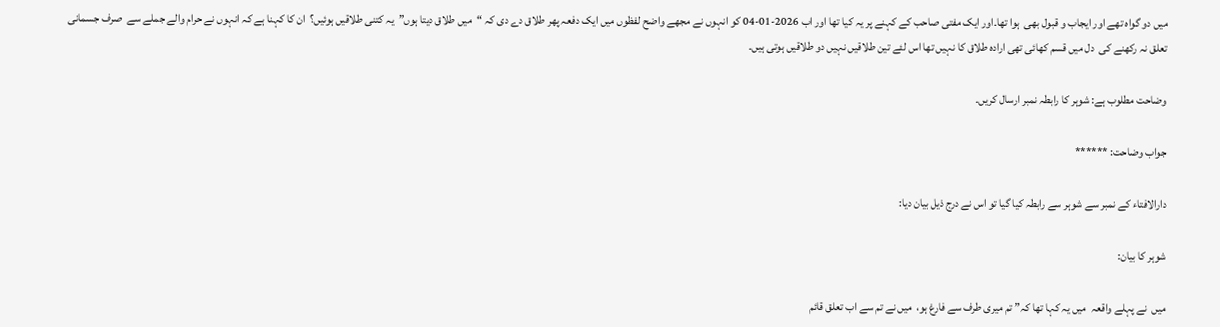میں دو گواہ تھے اور ایجاب و قبول بھی  ہوا تھا۔اور ایک مفتی صاحب کے کہنے پر یہ کیا تھا اور اب 2026-01-04 کو انہوں نے مجھے واضح لفظوں میں ایک دفعہ پھر طلاق دے دی کہ “میں طلاق دیتا ہوں”  یہ کتنی طلاقیں ہوئیں؟  ان کا کہنا ہے کہ انہوں نے حرام والے جملے سے  صرف جسمانی تعلق نہ رکھنے کی  دل میں قسم کھائی تھی ارادہ طلاق کا نہیں تھا اس لئے تین طلاقیں نہیں دو طلاقیں ہوتی ہیں۔

وضاحت مطلوب ہے: شوہر کا رابطہ نمبر ارسال کریں۔

جواب وضاحت: ******

دارالافتاء کے نمبر سے شوہر سے رابطہ کیا گیا تو اس نے درج ذیل بیان دیا:

شوہر کا بیان:

میں  نے پہلے واقعہ  میں یہ کہا تھا کہ” تم میری طرف سے فارغ ہو،  میں نے تم سے اب تعلق قائم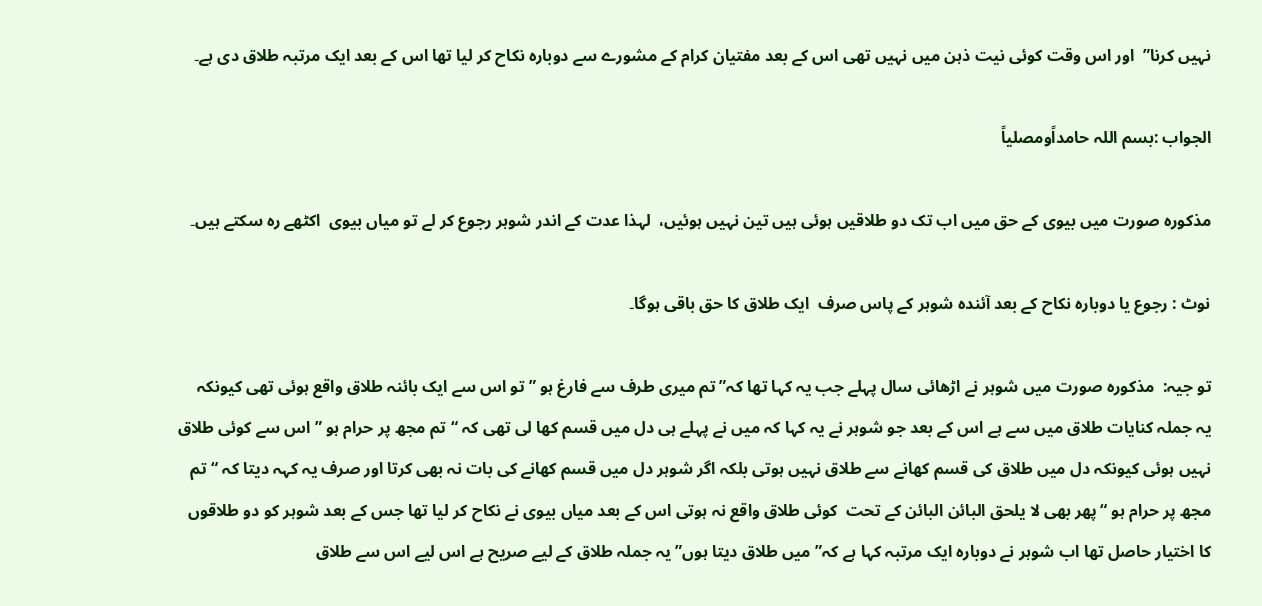نہیں کرنا”  اور اس وقت کوئی نیت ذہن میں نہیں تھی اس کے بعد مفتیان کرام کے مشورے سے دوبارہ نکاح کر لیا تھا اس کے بعد ایک مرتبہ طلاق دی ہے۔

الجواب :بسم اللہ حامداًومصلیاً

مذکورہ صورت میں بیوی کے حق میں اب تک دو طلاقیں ہوئی ہیں تین نہیں ہوئیں،  لہذا عدت کے اندر شوہر رجوع کر لے تو میاں بیوی  اکٹھے رہ سکتے ہیں۔

نوٹ : رجوع یا دوبارہ نکاح کے بعد آئندہ شوہر کے پاس صرف  ایک طلاق کا حق باقی ہوگا۔

تو جیہ:  مذکورہ صورت میں شوہر نے اڑھائی سال پہلے جب یہ کہا تھا کہ” تم میری طرف سے فارغ ہو ” تو اس سے ایک بائنہ طلاق واقع ہوئی تھی کیونکہ  یہ جملہ کنایات طلاق میں سے ہے اس کے بعد جو شوہر نے یہ کہا کہ میں نے پہلے ہی دل میں قسم کھا لی تھی کہ “تم مجھ پر حرام ہو ” اس سے کوئی طلاق نہیں ہوئی کیونکہ دل میں طلاق کی قسم کھانے سے طلاق نہیں ہوتی بلکہ اگر شوہر دل میں قسم کھانے کی بات نہ بھی کرتا اور صرف یہ کہہ دیتا کہ “تم مجھ پر حرام ہو “پھر بھی لا یلحق البائن البائن کے تحت  کوئی طلاق واقع نہ ہوتی اس کے بعد میاں بیوی نے نکاح کر لیا تھا جس کے بعد شوہر کو دو طلاقوں کا اختیار حاصل تھا اب شوہر نے دوبارہ ایک مرتبہ کہا ہے کہ” میں طلاق دیتا ہوں” یہ جملہ طلاق کے لیے صریح ہے اس لیے اس سے طلاق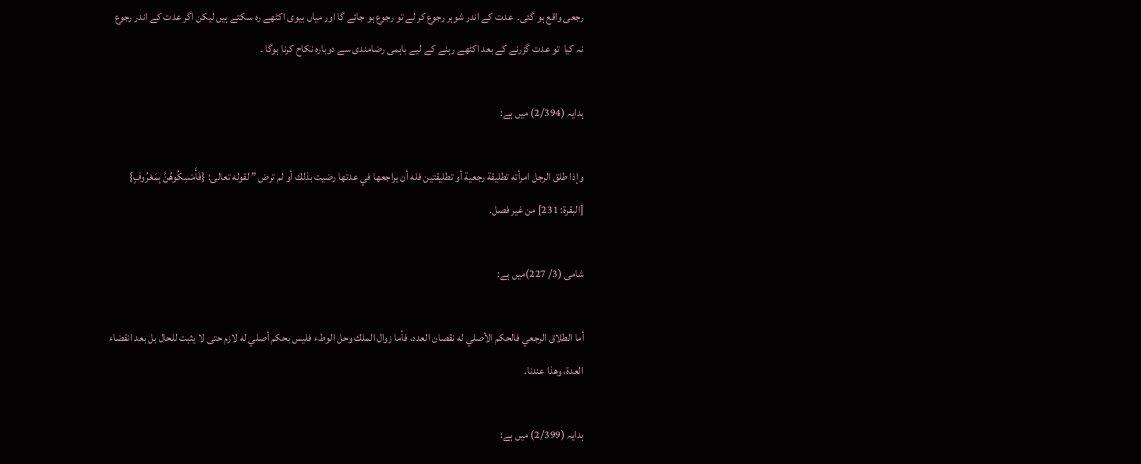رجعی واقع ہو گئی۔  عدت کے اندر شوہر رجوع کر لے تو رجوع ہو جائے گا اور میاں بیوی اکٹھے رہ سکتے ہیں لیکن اگر عدت کے اندر رجوع نہ کیا  تو عدت گزرنے کے بعد اکٹھے رہنے کے لیے باہمی رضامندی سے دوبارہ نکاح کرنا ہوگا ۔

ہدایہ (2/394) میں ہے:

وإذا ‌طلق ‌الرجل امرأته تطليقة رجعية أو تطليقتين فله أن يراجعها في عدتها رضيت بذلك أو لم ترض ” لقوله تعالى: {فَأَمْسِكُوهُنَّ بِمَعْرُوفٍ} [البقرة: 231] من غير فصل.

شامی (3/ 227)میں ہے:

أما ‌الطلاق ‌الرجعي فالحكم الأصلي له نقصان العدد، فأما زوال الملك وحل الوطء فليس بحكم أصلي له لازم حتى لا يثبت للحال بل بعد انقضاء العدة، وهذا عندنا.

ہدایہ (2/399) میں ہے: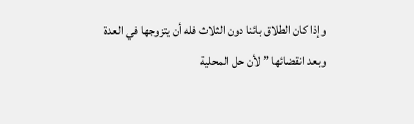وإذا كان الطلاق بائنا دون الثلاث فله أن يتزوجها في العدة وبعد انقضائها ” لأن حل المحلية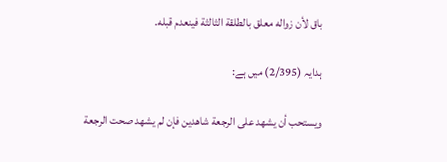باق لأن زواله معلق بالطلقة الثالثة ‌فينعدم ‌قبله.

ہدایہ (2/395) میں ہے:

ويستحب ‌أن ‌يشهد على الرجعة شاهدين فإن لم يشهد صحت الرجعة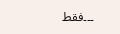۔۔۔فقط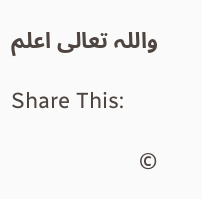واللہ تعالی اعلم

Share This:

©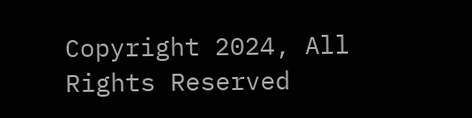Copyright 2024, All Rights Reserved